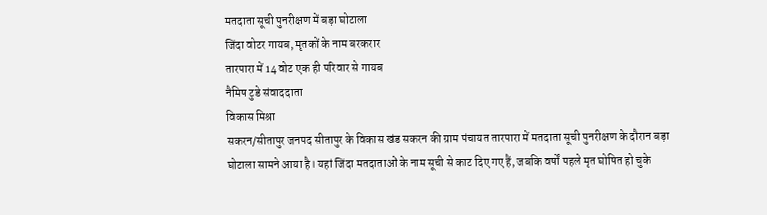मतदाता सूची पुनरीक्षण में बड़ा घोटाला
जिंदा वोटर गायब, मृतकों के नाम बरकरार
तारपारा में 14 वोट एक ही परिवार से गायब
नैमिष टुडे संवाददाता
विकास मिश्रा
सकरन/सीतापुर जनपद सीतापुर के विकास खंड सकरन की ग्राम पंचायत तारपारा में मतदाता सूची पुनरीक्षण के दौरान बड़ा घोटाला सामने आया है। यहां जिंदा मतदाताओं के नाम सूची से काट दिए गए हैं, जबकि वर्षों पहले मृत घोषित हो चुके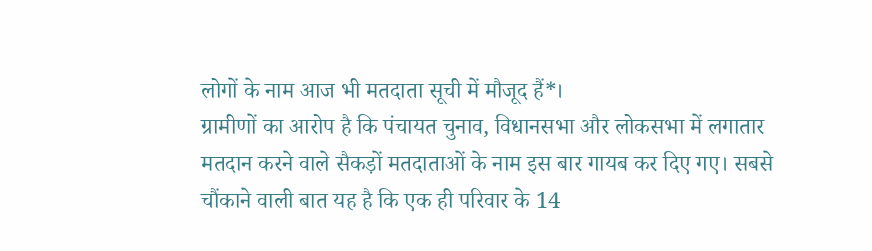लोगों के नाम आज भी मतदाता सूची में मौजूद हैं*।
ग्रामीणों का आरोप है कि पंचायत चुनाव, विधानसभा और लोकसभा में लगातार मतदान करने वाले सैकड़ों मतदाताओं के नाम इस बार गायब कर दिए गए। सबसे चौंकाने वाली बात यह है कि एक ही परिवार के 14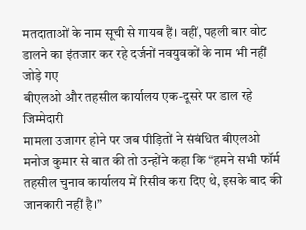मतदाताओं के नाम सूची से गायब हैं। वहीं, पहली बार वोट डालने का इंतजार कर रहे दर्जनों नवयुवकों के नाम भी नहीं जोड़े गए
बीएलओ और तहसील कार्यालय एक-दूसरे पर डाल रहे जिम्मेदारी
मामला उजागर होने पर जब पीड़ितों ने संबंधित बीएलओ मनोज कुमार से बात की तो उन्होंने कहा कि “हमने सभी फॉर्म तहसील चुनाव कार्यालय में रिसीव करा दिए थे, इसके बाद की जानकारी नहीं है।”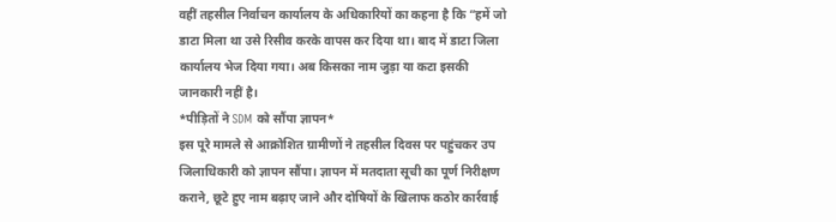वहीं तहसील निर्वाचन कार्यालय के अधिकारियों का कहना है कि “हमें जो डाटा मिला था उसे रिसीव करके वापस कर दिया था। बाद में डाटा जिला कार्यालय भेज दिया गया। अब किसका नाम जुड़ा या कटा इसकी जानकारी नहीं है।
*पीड़ितों ने SDM को सौंपा ज्ञापन*
इस पूरे मामले से आक्रोशित ग्रामीणों ने तहसील दिवस पर पहुंचकर उप जिलाधिकारी को ज्ञापन सौंपा। ज्ञापन में मतदाता सूची का पूर्ण निरीक्षण कराने, छूटे हुए नाम बढ़ाए जाने और दोषियों के खिलाफ कठोर कार्रवाई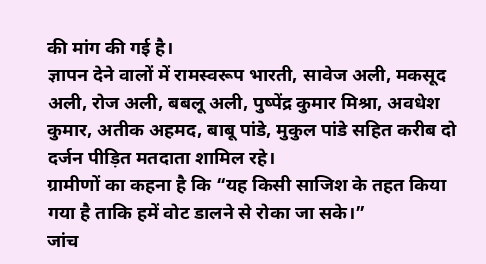की मांग की गई है।
ज्ञापन देने वालों में रामस्वरूप भारती, सावेज अली, मकसूद अली, रोज अली, बबलू अली, पुष्पेंद्र कुमार मिश्रा, अवधेश कुमार, अतीक अहमद, बाबू पांडे, मुकुल पांडे सहित करीब दो दर्जन पीड़ित मतदाता शामिल रहे।
ग्रामीणों का कहना है कि “यह किसी साजिश के तहत किया गया है ताकि हमें वोट डालने से रोका जा सके।”
जांच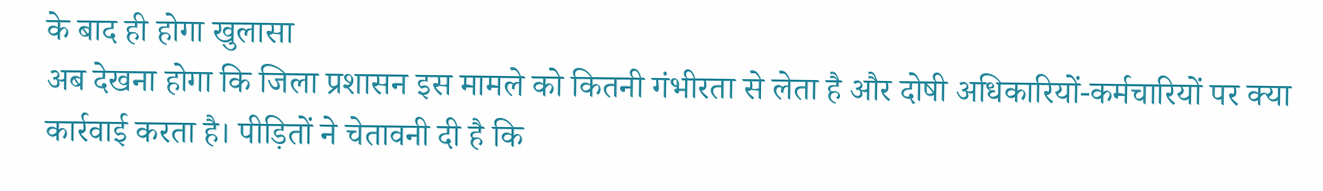के बाद ही होगा खुलासा
अब देखना होगा कि जिला प्रशासन इस मामले को कितनी गंभीरता से लेता है और दोषी अधिकारियों-कर्मचारियों पर क्या कार्रवाई करता है। पीड़ितों ने चेतावनी दी है कि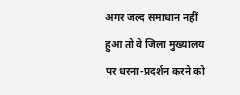अगर जल्द समाधान नहीं हुआ तो वे जिला मुख्यालय पर धरना-प्रदर्शन करने को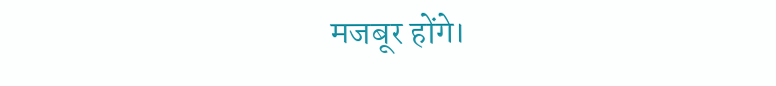मजबूर होंगे।